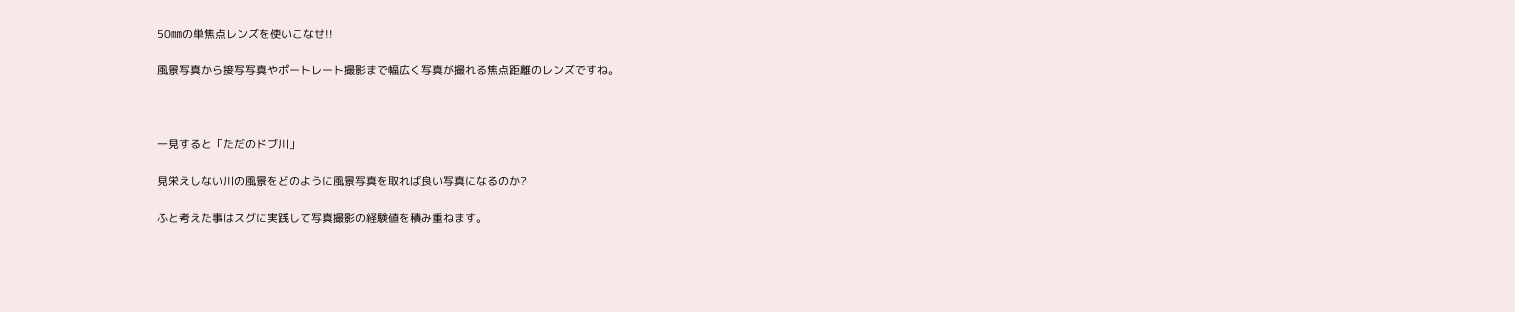50㎜の単焦点レンズを使いこなせ!!

風景写真から接写写真やポートレート撮影まで幅広く写真が撮れる焦点距離のレンズですね。



一見すると「ただのドブ川」

見栄えしない川の風景をどのように風景写真を取れば良い写真になるのか?

ふと考えた事はスグに実践して写真撮影の経験値を積み重ねます。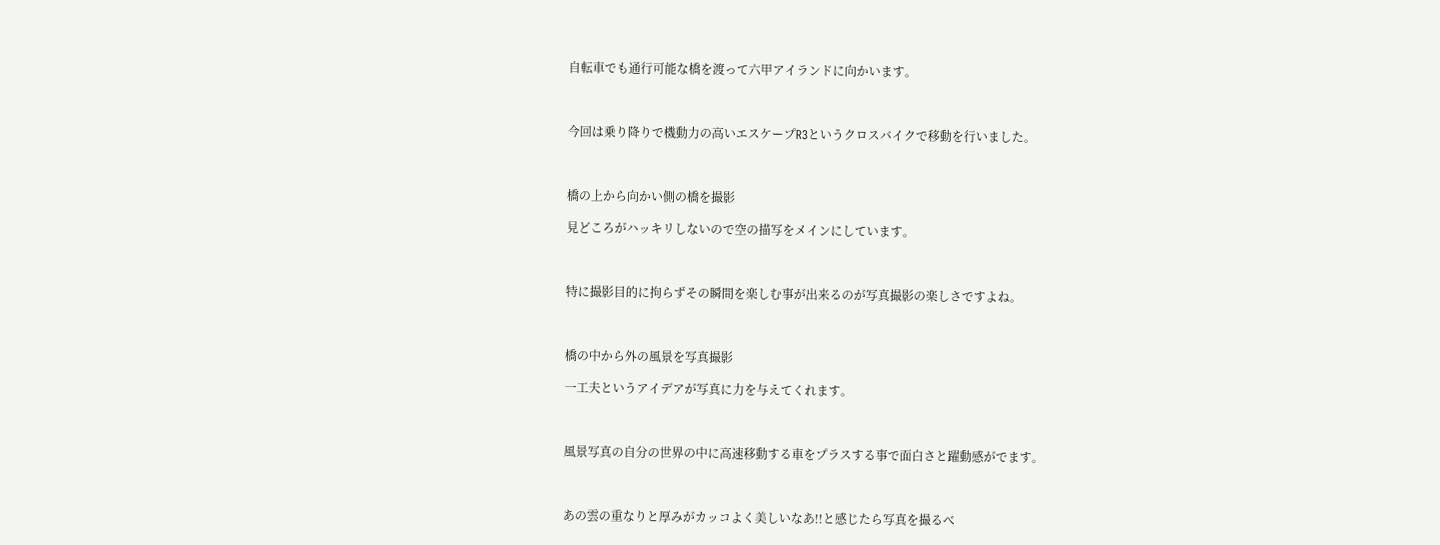自転車でも通行可能な橋を渡って六甲アイランドに向かいます。



今回は乗り降りで機動力の高いエスケープR3というクロスバイクで移動を行いました。



橋の上から向かい側の橋を撮影

見どころがハッキリしないので空の描写をメインにしています。



特に撮影目的に拘らずその瞬間を楽しむ事が出来るのが写真撮影の楽しさですよね。



橋の中から外の風景を写真撮影

一工夫というアイデアが写真に力を与えてくれます。



風景写真の自分の世界の中に高速移動する車をプラスする事で面白さと躍動感がでます。



あの雲の重なりと厚みがカッコよく美しいなあ!!と感じたら写真を撮るべ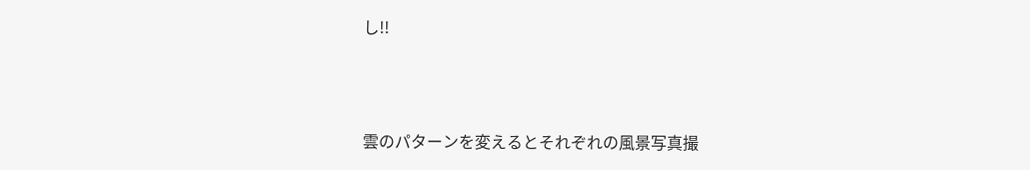し!!



雲のパターンを変えるとそれぞれの風景写真撮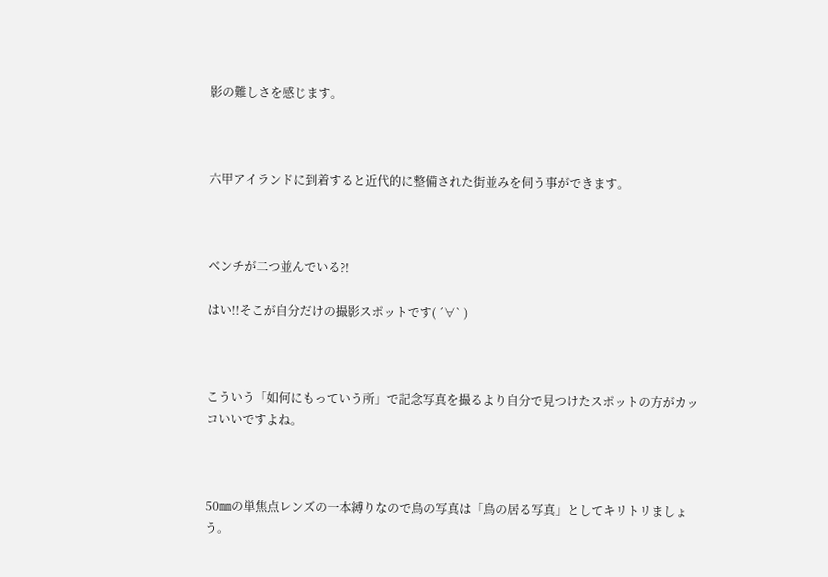影の難しさを感じます。



六甲アイランドに到着すると近代的に整備された街並みを伺う事ができます。



ベンチが二つ並んでいる?!

はい!!そこが自分だけの撮影スポットです( ´∀` )



こういう「如何にもっていう所」で記念写真を撮るより自分で見つけたスポットの方がカッコいいですよね。



50㎜の単焦点レンズの一本縛りなので鳥の写真は「鳥の居る写真」としてキリトリましょう。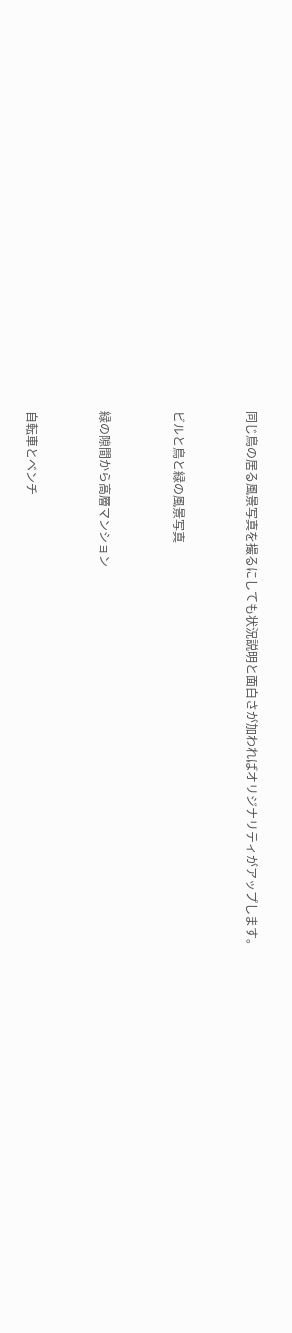同じ鳥の居る風景写真を撮るにしても状況説明と面白さが加わればオリジナリティがアップします。



ビルと鳥と緑の風景写真



緑の隙間から高層マンション



自転車とベンチ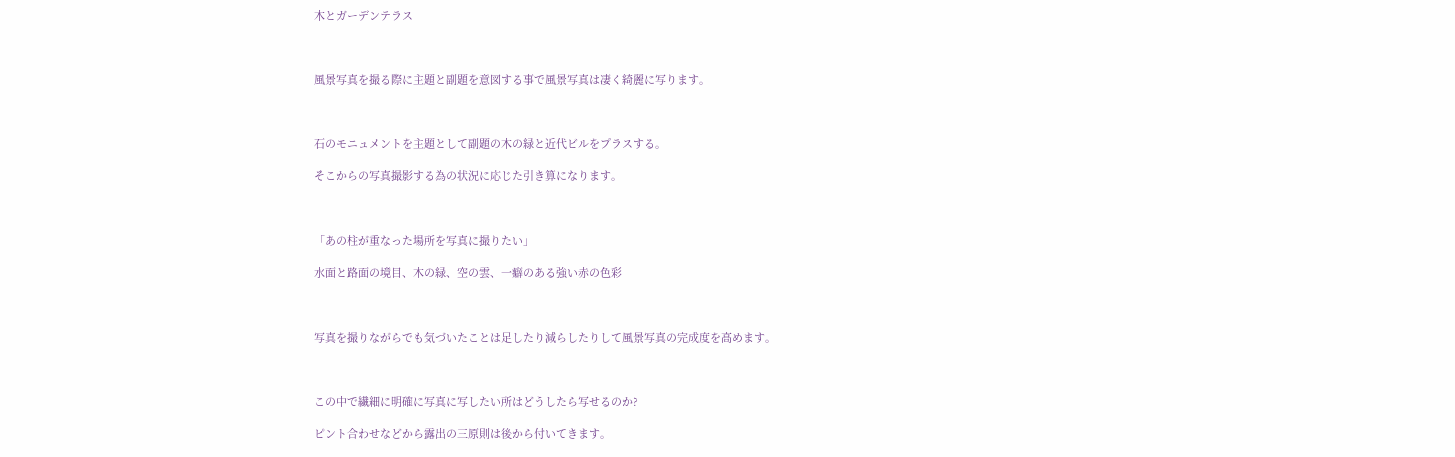木とガーデンテラス



風景写真を撮る際に主題と副題を意図する事で風景写真は凄く綺麗に写ります。



石のモニュメントを主題として副題の木の緑と近代ビルをプラスする。

そこからの写真撮影する為の状況に応じた引き算になります。



「あの柱が重なった場所を写真に撮りたい」

水面と路面の境目、木の緑、空の雲、一癖のある強い赤の色彩



写真を撮りながらでも気づいたことは足したり減らしたりして風景写真の完成度を高めます。



この中で繊細に明確に写真に写したい所はどうしたら写せるのか?

ピント合わせなどから露出の三原則は後から付いてきます。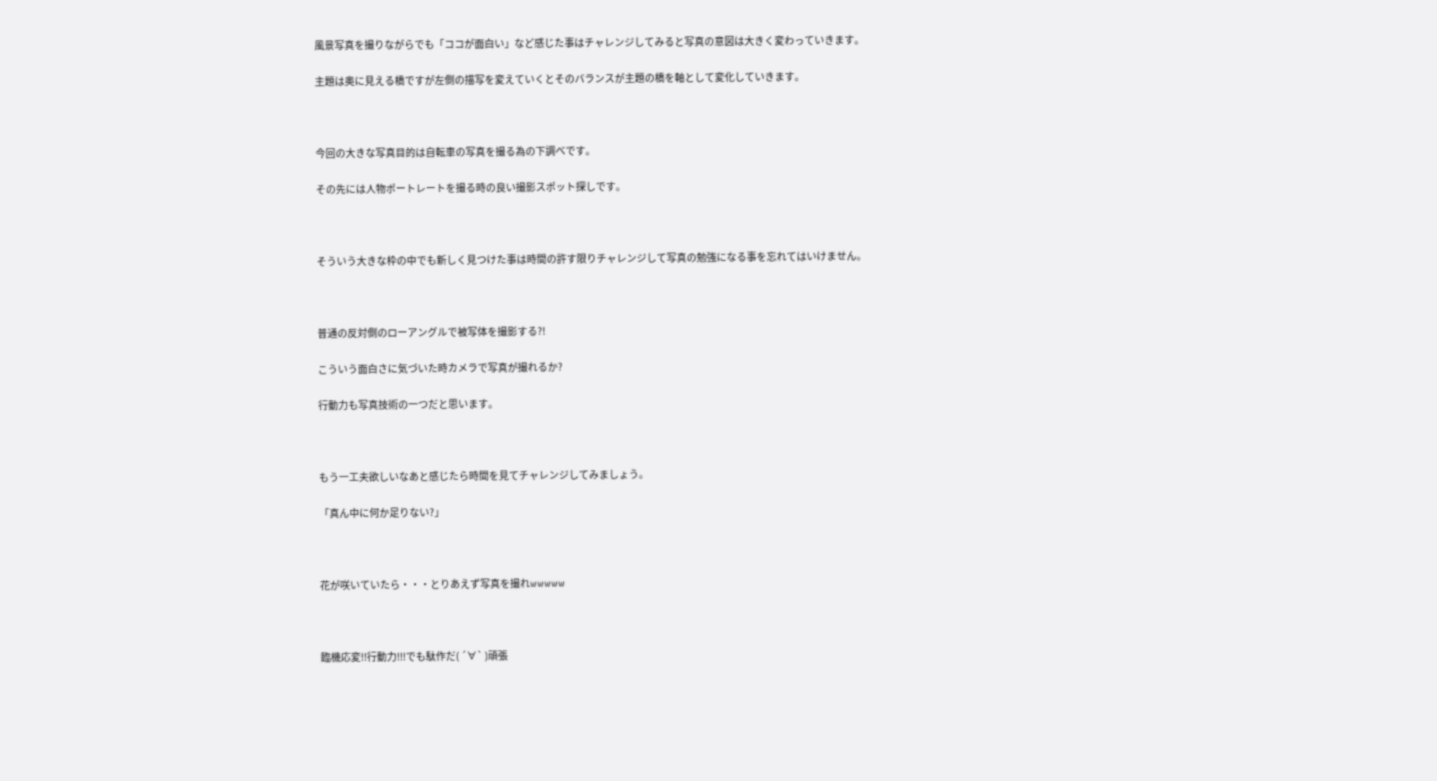風景写真を撮りながらでも「ココが面白い」など感じた事はチャレンジしてみると写真の意図は大きく変わっていきます。

主題は奥に見える橋ですが左側の描写を変えていくとそのバランスが主題の橋を軸として変化していきます。



今回の大きな写真目的は自転車の写真を撮る為の下調べです。

その先には人物ポートレートを撮る時の良い撮影スポット探しです。



そういう大きな枠の中でも新しく見つけた事は時間の許す限りチャレンジして写真の勉強になる事を忘れてはいけません。



普通の反対側のローアングルで被写体を撮影する?!

こういう面白さに気づいた時カメラで写真が撮れるか?

行動力も写真技術の一つだと思います。



もう一工夫欲しいなあと感じたら時間を見てチャレンジしてみましょう。

「真ん中に何か足りない?」



花が咲いていたら・・・とりあえず写真を撮れwwwww



臨機応変!!行動力!!!でも駄作だ( ´∀` )頑張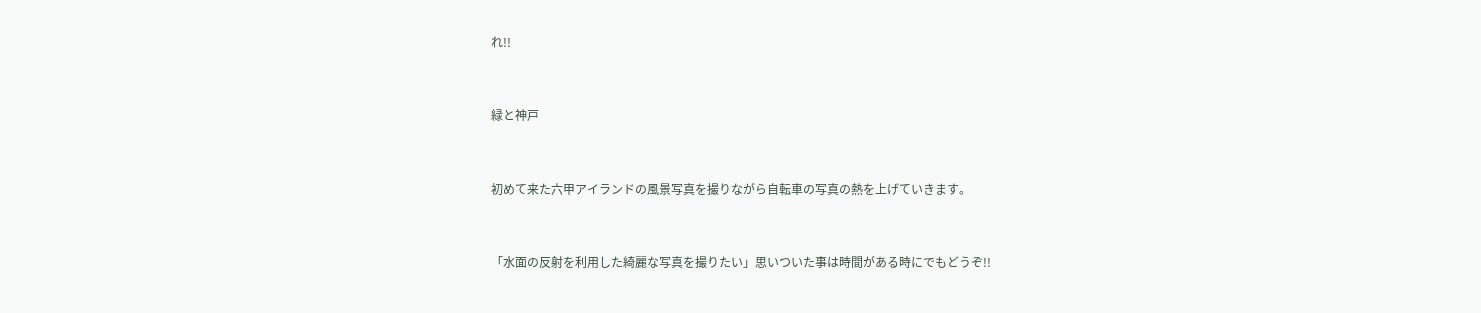れ!!



緑と神戸



初めて来た六甲アイランドの風景写真を撮りながら自転車の写真の熱を上げていきます。



「水面の反射を利用した綺麗な写真を撮りたい」思いついた事は時間がある時にでもどうぞ!!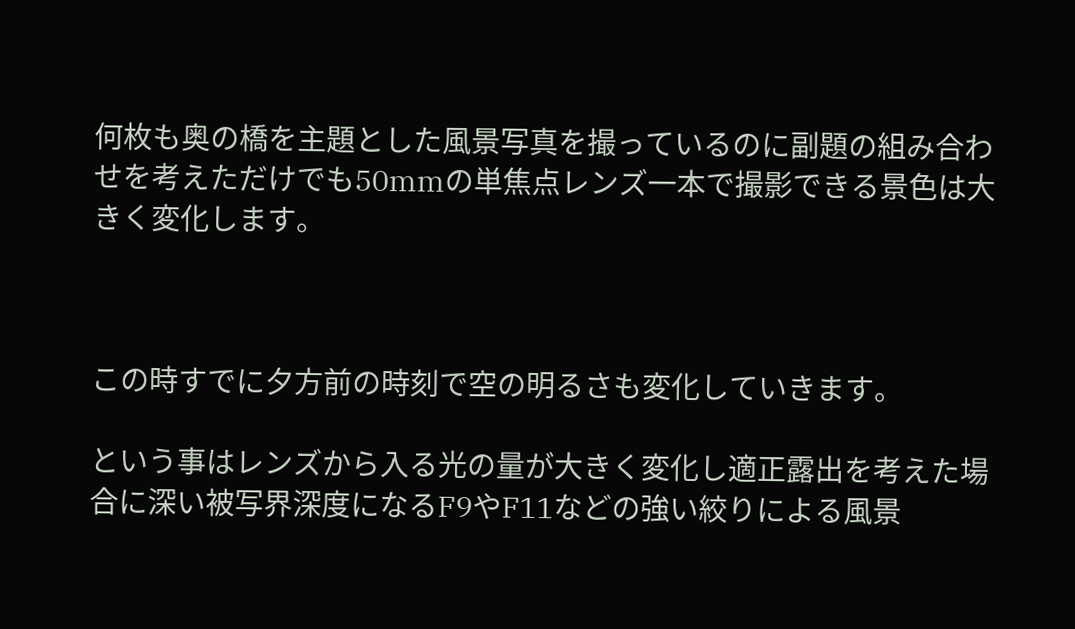何枚も奥の橋を主題とした風景写真を撮っているのに副題の組み合わせを考えただけでも50mmの単焦点レンズ一本で撮影できる景色は大きく変化します。



この時すでに夕方前の時刻で空の明るさも変化していきます。

という事はレンズから入る光の量が大きく変化し適正露出を考えた場合に深い被写界深度になるF9やF11などの強い絞りによる風景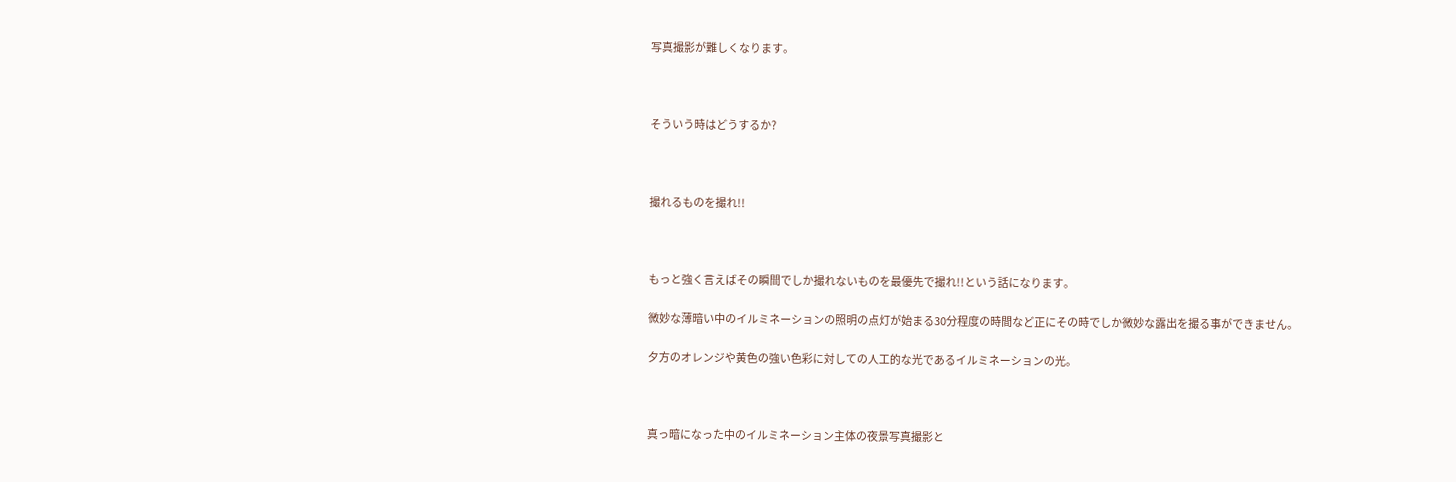写真撮影が難しくなります。



そういう時はどうするか?



撮れるものを撮れ!!



もっと強く言えばその瞬間でしか撮れないものを最優先で撮れ!!という話になります。

微妙な薄暗い中のイルミネーションの照明の点灯が始まる30分程度の時間など正にその時でしか微妙な露出を撮る事ができません。

夕方のオレンジや黄色の強い色彩に対しての人工的な光であるイルミネーションの光。



真っ暗になった中のイルミネーション主体の夜景写真撮影と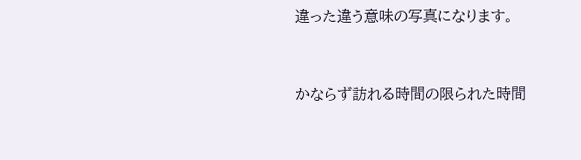違った違う意味の写真になります。



かならず訪れる時間の限られた時間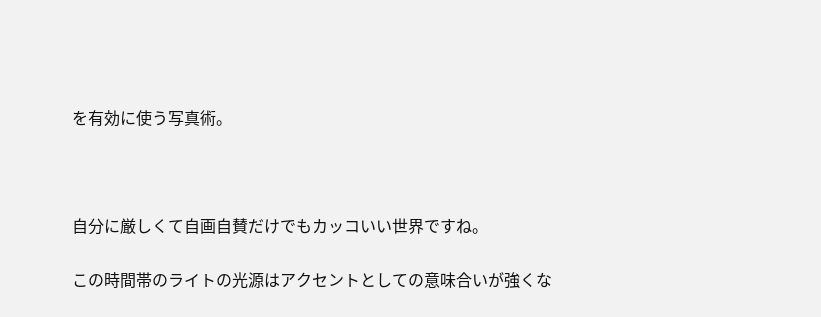を有効に使う写真術。



自分に厳しくて自画自賛だけでもカッコいい世界ですね。

この時間帯のライトの光源はアクセントとしての意味合いが強くな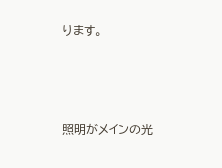ります。



照明がメインの光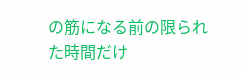の筋になる前の限られた時間だけ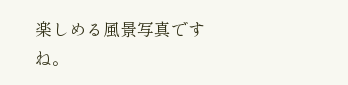楽しめる風景写真ですね。